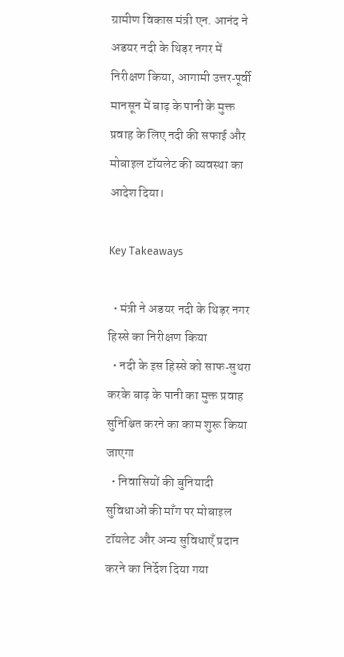ग्रामीण विकास मंत्री एन. आनंद ने अडयर नदी के थिड़र नगर में निरीक्षण किया, आगामी उत्तर‑पूर्वी मानसून में बाढ़ के पानी के मुक्त प्रवाह के लिए नदी की सफाई और मोबाइल टॉयलेट की व्यवस्था का आदेश दिया।

Key Takeaways

  • मंत्री ने अडयर नदी के थिड़र नगर हिस्से का निरीक्षण किया
  • नदी के इस हिस्से को साफ‑सुथरा करके बाढ़ के पानी का मुक्त प्रवाह सुनिश्चित करने का काम शुरू किया जाएगा
  • निवासियों की बुनियादी सुविधाओं की माँग पर मोबाइल टॉयलेट और अन्य सुविधाएँ प्रदान करने का निर्देश दिया गया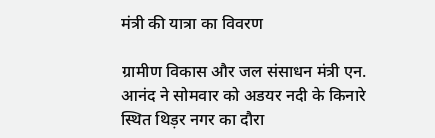मंत्री की यात्रा का विवरण

ग्रामीण विकास और जल संसाधन मंत्री एन. आनंद ने सोमवार को अडयर नदी के किनारे स्थित थिड़र नगर का दौरा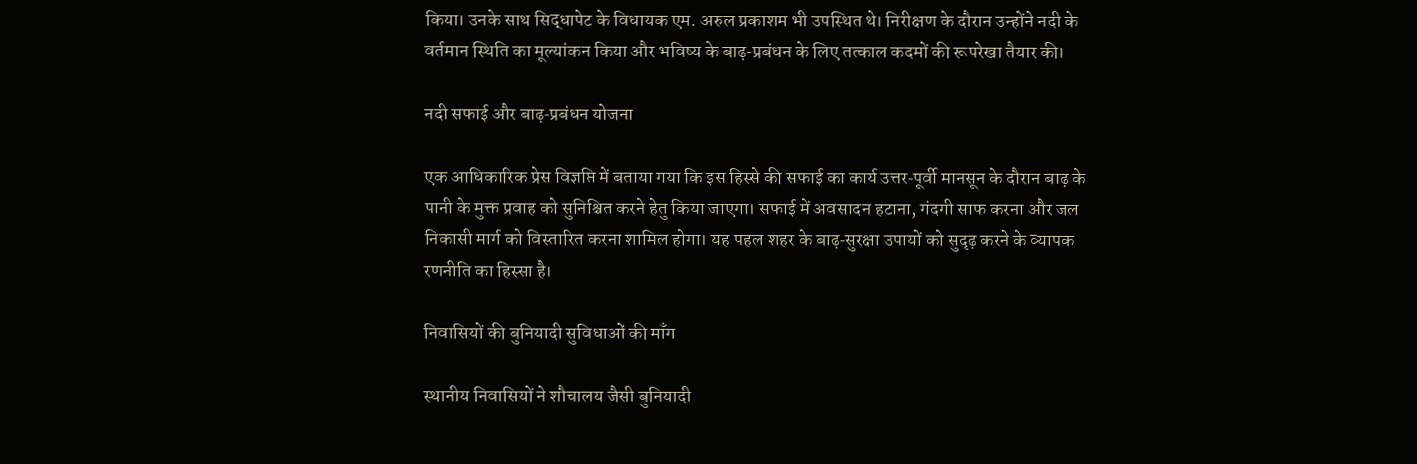किया। उनके साथ सिद्धापेट के विधायक एम. अरुल प्रकाशम भी उपस्थित थे। निरीक्षण के दौरान उन्होंने नदी के वर्तमान स्थिति का मूल्यांकन किया और भविष्य के बाढ़‑प्रबंधन के लिए तत्काल कदमों की रूपरेखा तैयार की।

नदी सफाई और बाढ़‑प्रबंधन योजना

एक आधिकारिक प्रेस विज्ञप्ति में बताया गया कि इस हिस्से की सफाई का कार्य उत्तर‑पूर्वी मानसून के दौरान बाढ़ के पानी के मुक्त प्रवाह को सुनिश्चित करने हेतु किया जाएगा। सफाई में अवसादन हटाना, गंदगी साफ करना और जल निकासी मार्ग को विस्तारित करना शामिल होगा। यह पहल शहर के बाढ़‑सुरक्षा उपायों को सुदृढ़ करने के व्यापक रणनीति का हिस्सा है।

निवासियों की बुनियादी सुविधाओं की माँग

स्थानीय निवासियों ने शौचालय जैसी बुनियादी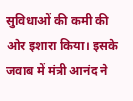सुविधाओं की कमी की ओर इशारा किया। इसके जवाब में मंत्री आनंद ने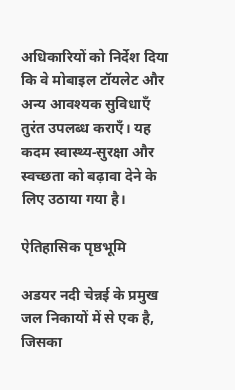अधिकारियों को निर्देश दिया कि वे मोबाइल टॉयलेट और अन्य आवश्यक सुविधाएँ तुरंत उपलब्ध कराएँ। यह कदम स्वास्थ्य‑सुरक्षा और स्वच्छता को बढ़ावा देने के लिए उठाया गया है।

ऐतिहासिक पृष्ठभूमि

अडयर नदी चेन्नई के प्रमुख जल निकायों में से एक है, जिसका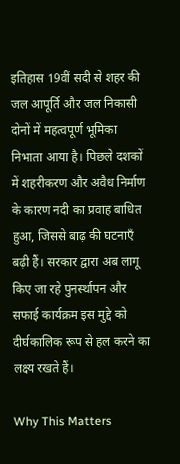इतिहास 19वीं सदी से शहर की जल आपूर्ति और जल निकासी दोनों में महत्वपूर्ण भूमिका निभाता आया है। पिछले दशकों में शहरीकरण और अवैध निर्माण के कारण नदी का प्रवाह बाधित हुआ, जिससे बाढ़ की घटनाएँ बढ़ी हैं। सरकार द्वारा अब लागू किए जा रहे पुनर्स्थापन और सफाई कार्यक्रम इस मुद्दे को दीर्घकालिक रूप से हल करने का लक्ष्य रखते हैं।

Why This Matters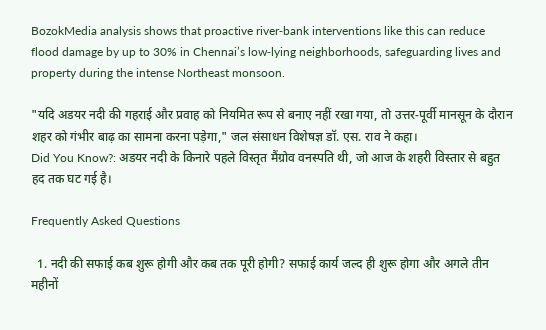BozokMedia analysis shows that proactive river‑bank interventions like this can reduce flood damage by up to 30% in Chennai’s low‑lying neighborhoods, safeguarding lives and property during the intense Northeast monsoon.

"यदि अडयर नदी की गहराई और प्रवाह को नियमित रूप से बनाए नहीं रखा गया, तो उत्तर‑पूर्वी मानसून के दौरान शहर को गंभीर बाढ़ का सामना करना पड़ेगा," जल संसाधन विशेषज्ञ डॉ. एस. राव ने कहा।
Did You Know?: अडयर नदी के किनारे पहले विस्तृत मैंग्रोव वनस्पति थी, जो आज के शहरी विस्तार से बहुत हद तक घट गई है।

Frequently Asked Questions

  1. नदी की सफाई कब शुरू होगी और कब तक पूरी होगी? सफाई कार्य जल्द ही शुरू होगा और अगले तीन महीनों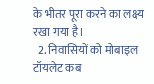के भीतर पूरा करने का लक्ष्य रखा गया है।
  2. निवासियों को मोबाइल टॉयलेट कब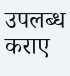उपलब्ध कराए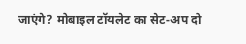जाएंगे? मोबाइल टॉयलेट का सेट‑अप दो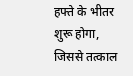हफ्ते के भीतर शुरू होगा, जिससे तत्काल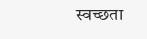स्वच्छता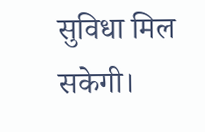सुविधा मिल सकेगी।